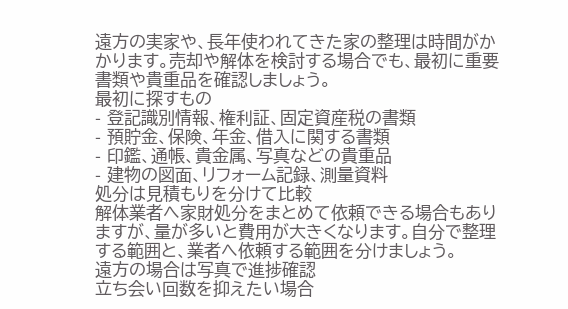遠方の実家や、長年使われてきた家の整理は時間がかかります。売却や解体を検討する場合でも、最初に重要書類や貴重品を確認しましょう。
最初に探すもの
- 登記識別情報、権利証、固定資産税の書類
- 預貯金、保険、年金、借入に関する書類
- 印鑑、通帳、貴金属、写真などの貴重品
- 建物の図面、リフォーム記録、測量資料
処分は見積もりを分けて比較
解体業者へ家財処分をまとめて依頼できる場合もありますが、量が多いと費用が大きくなります。自分で整理する範囲と、業者へ依頼する範囲を分けましょう。
遠方の場合は写真で進捗確認
立ち会い回数を抑えたい場合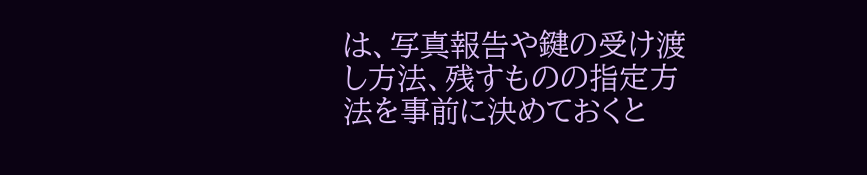は、写真報告や鍵の受け渡し方法、残すものの指定方法を事前に決めておくと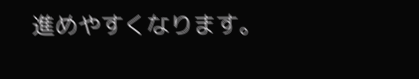進めやすくなります。